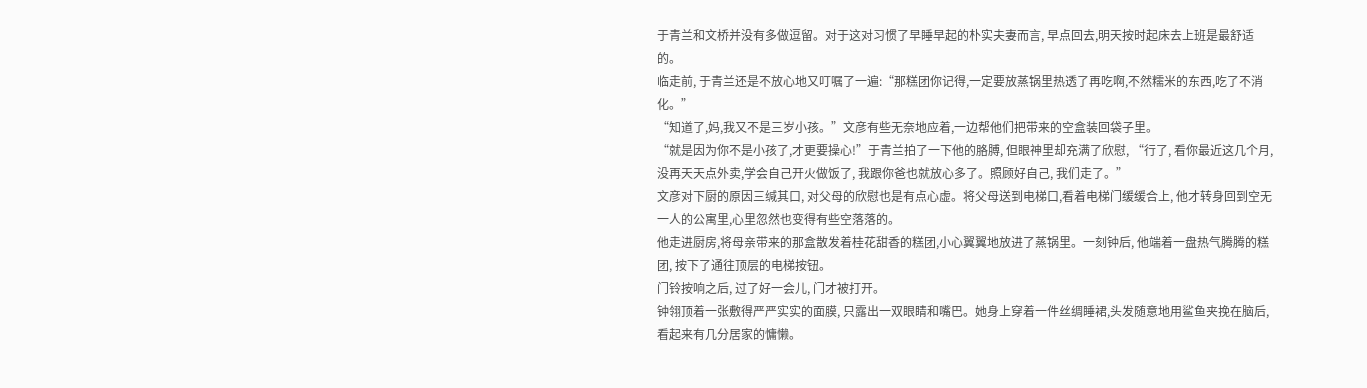于青兰和文桥并没有多做逗留。对于这对习惯了早睡早起的朴实夫妻而言, 早点回去,明天按时起床去上班是最舒适的。
临走前, 于青兰还是不放心地又叮嘱了一遍:“那糕团你记得,一定要放蒸锅里热透了再吃啊,不然糯米的东西,吃了不消化。”
“知道了,妈,我又不是三岁小孩。”文彦有些无奈地应着,一边帮他们把带来的空盒装回袋子里。
“就是因为你不是小孩了,才更要操心!”于青兰拍了一下他的胳膊, 但眼神里却充满了欣慰, “行了, 看你最近这几个月,没再天天点外卖,学会自己开火做饭了, 我跟你爸也就放心多了。照顾好自己, 我们走了。”
文彦对下厨的原因三缄其口, 对父母的欣慰也是有点心虚。将父母送到电梯口,看着电梯门缓缓合上, 他才转身回到空无一人的公寓里,心里忽然也变得有些空落落的。
他走进厨房,将母亲带来的那盒散发着桂花甜香的糕团,小心翼翼地放进了蒸锅里。一刻钟后, 他端着一盘热气腾腾的糕团, 按下了通往顶层的电梯按钮。
门铃按响之后, 过了好一会儿, 门才被打开。
钟翎顶着一张敷得严严实实的面膜, 只露出一双眼睛和嘴巴。她身上穿着一件丝绸睡裙,头发随意地用鲨鱼夹挽在脑后,看起来有几分居家的慵懒。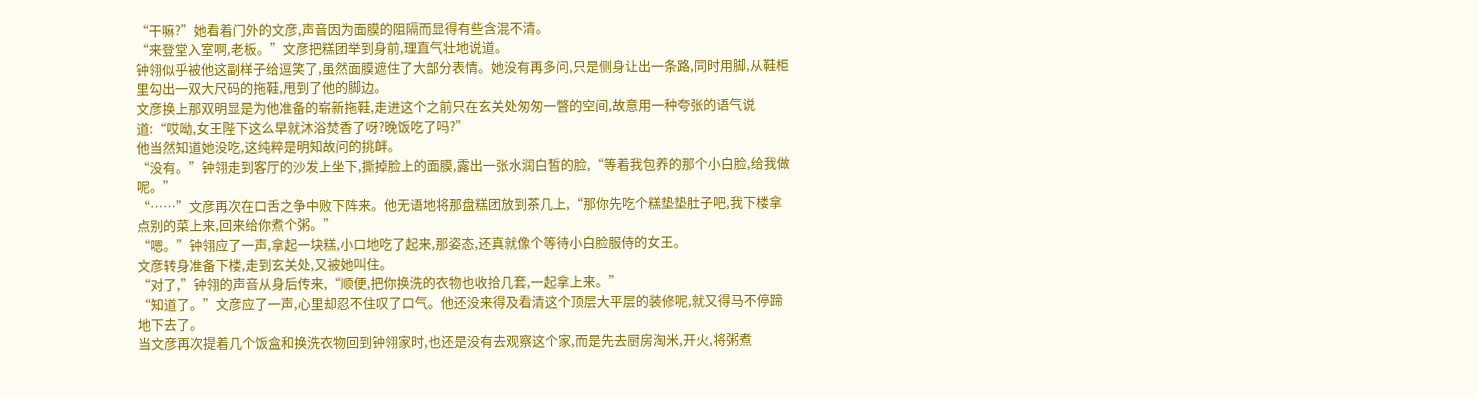“干嘛?”她看着门外的文彦,声音因为面膜的阻隔而显得有些含混不清。
“来登堂入室啊,老板。”文彦把糕团举到身前,理直气壮地说道。
钟翎似乎被他这副样子给逗笑了,虽然面膜遮住了大部分表情。她没有再多问,只是侧身让出一条路,同时用脚,从鞋柜里勾出一双大尺码的拖鞋,甩到了他的脚边。
文彦换上那双明显是为他准备的崭新拖鞋,走进这个之前只在玄关处匆匆一瞥的空间,故意用一种夸张的语气说道:“哎呦,女王陛下这么早就沐浴焚香了呀?晚饭吃了吗?”
他当然知道她没吃,这纯粹是明知故问的挑衅。
“没有。”钟翎走到客厅的沙发上坐下,撕掉脸上的面膜,露出一张水润白皙的脸,“等着我包养的那个小白脸,给我做呢。”
“……”文彦再次在口舌之争中败下阵来。他无语地将那盘糕团放到茶几上,“那你先吃个糕垫垫肚子吧,我下楼拿点别的菜上来,回来给你煮个粥。”
“嗯。”钟翎应了一声,拿起一块糕,小口地吃了起来,那姿态,还真就像个等待小白脸服侍的女王。
文彦转身准备下楼,走到玄关处,又被她叫住。
“对了,”钟翎的声音从身后传来,“顺便,把你换洗的衣物也收拾几套,一起拿上来。”
“知道了。”文彦应了一声,心里却忍不住叹了口气。他还没来得及看清这个顶层大平层的装修呢,就又得马不停蹄地下去了。
当文彦再次提着几个饭盒和换洗衣物回到钟翎家时,也还是没有去观察这个家,而是先去厨房淘米,开火,将粥煮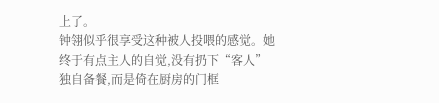上了。
钟翎似乎很享受这种被人投喂的感觉。她终于有点主人的自觉,没有扔下“客人”独自备餐,而是倚在厨房的门框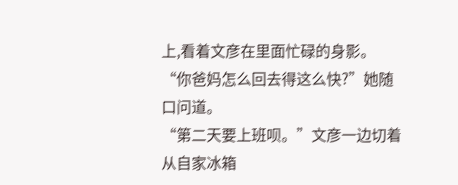上,看着文彦在里面忙碌的身影。
“你爸妈怎么回去得这么快?”她随口问道。
“第二天要上班呗。”文彦一边切着从自家冰箱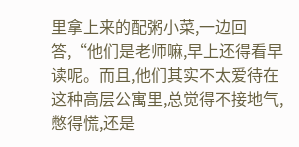里拿上来的配粥小菜,一边回答,“他们是老师嘛,早上还得看早读呢。而且,他们其实不太爱待在这种高层公寓里,总觉得不接地气,憋得慌,还是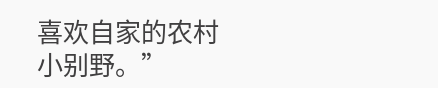喜欢自家的农村小别野。”